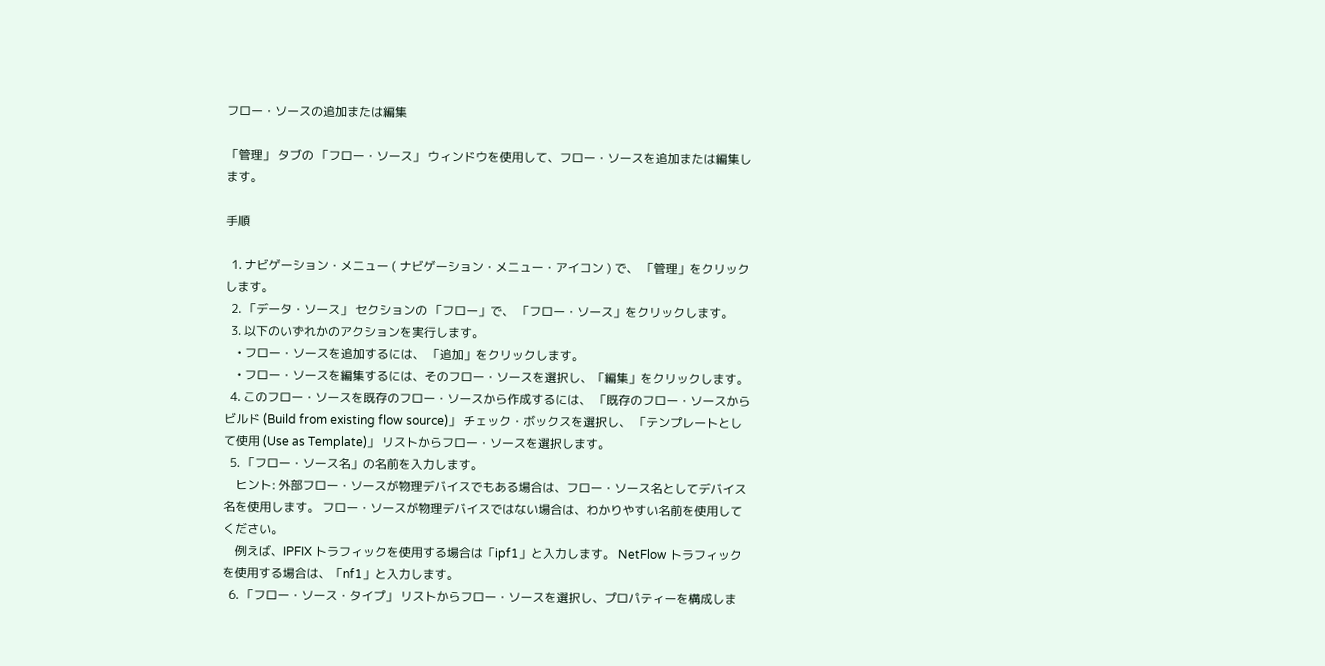フロー・ソースの追加または編集

「管理」 タブの 「フロー・ソース」 ウィンドウを使用して、フロー・ソースを追加または編集します。

手順

  1. ナビゲーション・メニュー ( ナビゲーション・メニュー・アイコン ) で、 「管理」をクリックします。
  2. 「データ・ソース」 セクションの 「フロー」で、 「フロー・ソース」をクリックします。
  3. 以下のいずれかのアクションを実行します。
    • フロー・ソースを追加するには、 「追加」をクリックします。
    • フロー・ソースを編集するには、そのフロー・ソースを選択し、「編集」をクリックします。
  4. このフロー・ソースを既存のフロー・ソースから作成するには、 「既存のフロー・ソースからビルド (Build from existing flow source)」 チェック・ボックスを選択し、 「テンプレートとして使用 (Use as Template)」 リストからフロー・ソースを選択します。
  5. 「フロー・ソース名」の名前を入力します。
    ヒント: 外部フロー・ソースが物理デバイスでもある場合は、フロー・ソース名としてデバイス名を使用します。 フロー・ソースが物理デバイスではない場合は、わかりやすい名前を使用してください。
    例えば、IPFIX トラフィックを使用する場合は「ipf1」と入力します。 NetFlow トラフィックを使用する場合は、「nf1」と入力します。
  6. 「フロー・ソース・タイプ」 リストからフロー・ソースを選択し、プロパティーを構成しま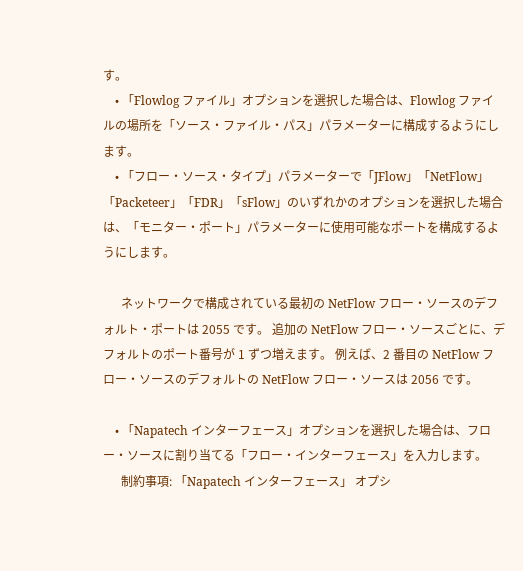す。
    • 「Flowlog ファイル」オプションを選択した場合は、Flowlog ファイルの場所を「ソース・ファイル・パス」パラメーターに構成するようにします。
    • 「フロー・ソース・タイプ」パラメーターで「JFlow」「NetFlow」「Packeteer」「FDR」「sFlow」のいずれかのオプションを選択した場合は、「モニター・ポート」パラメーターに使用可能なポートを構成するようにします。

      ネットワークで構成されている最初の NetFlow フロー・ソースのデフォルト・ポートは 2055 です。 追加の NetFlow フロー・ソースごとに、デフォルトのポート番号が 1 ずつ増えます。 例えば、2 番目の NetFlow フロー・ソースのデフォルトの NetFlow フロー・ソースは 2056 です。

    • 「Napatech インターフェース」オプションを選択した場合は、フロー・ソースに割り当てる「フロー・インターフェース」を入力します。
      制約事項: 「Napatech インターフェース」 オプシ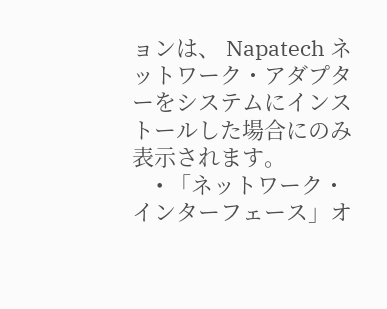ョンは、 Napatech ネットワーク・アダプターをシステムにインストールした場合にのみ表示されます。
    • 「ネットワーク・インターフェース」オ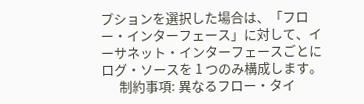プションを選択した場合は、「フロー・インターフェース」に対して、イーサネット・インターフェースごとにログ・ソースを 1 つのみ構成します。
      制約事項: 異なるフロー・タイ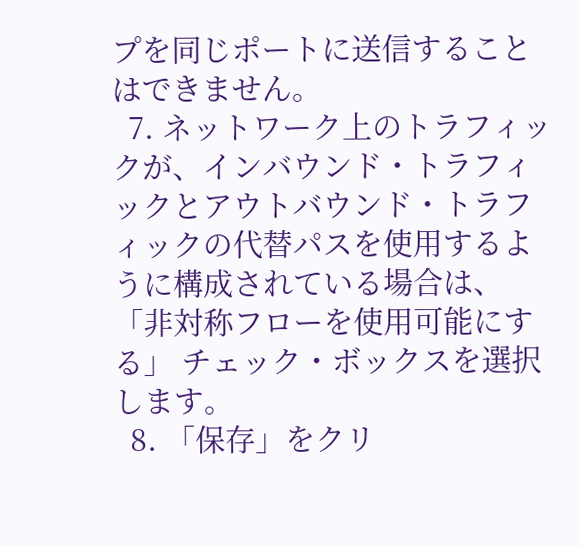プを同じポートに送信することはできません。
  7. ネットワーク上のトラフィックが、インバウンド・トラフィックとアウトバウンド・トラフィックの代替パスを使用するように構成されている場合は、 「非対称フローを使用可能にする」 チェック・ボックスを選択します。
  8. 「保存」をクリ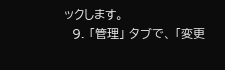ックします。
  9. 「管理」 タブで、 「変更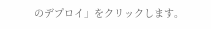のデプロイ」をクリックします。